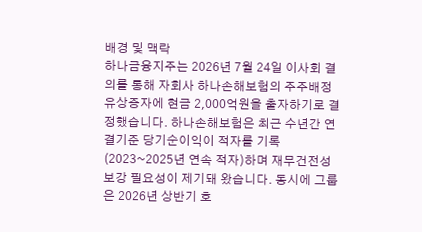배경 및 맥락
하나금융지주는 2026년 7월 24일 이사회 결의를 통해 자회사 하나손해보험의 주주배정 유상증자에 현금 2,000억원을 출자하기로 결정했습니다. 하나손해보험은 최근 수년간 연결기준 당기순이익이 적자를 기록(2023~2025년 연속 적자)하며 재무건전성 보강 필요성이 제기돼 왔습니다. 동시에 그룹은 2026년 상반기 호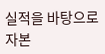실적을 바탕으로 자본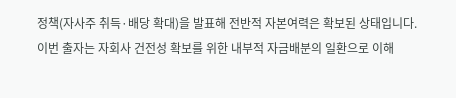정책(자사주 취득·배당 확대)을 발표해 전반적 자본여력은 확보된 상태입니다. 이번 출자는 자회사 건전성 확보를 위한 내부적 자금배분의 일환으로 이해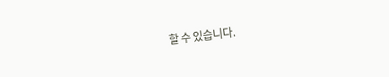할 수 있습니다.